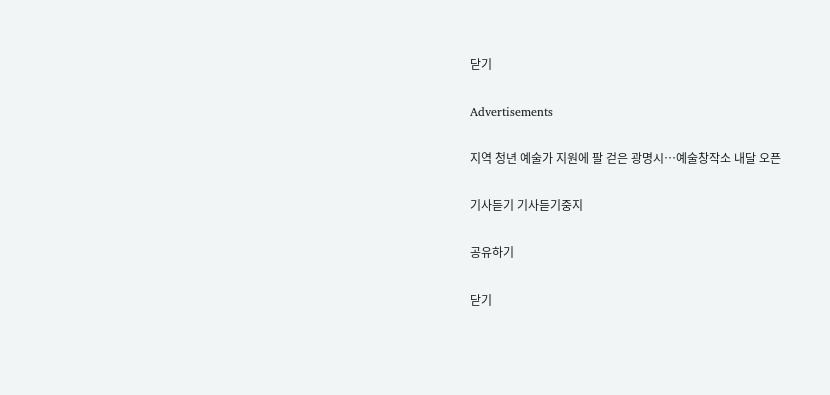닫기

Advertisements

지역 청년 예술가 지원에 팔 걷은 광명시…예술창작소 내달 오픈

기사듣기 기사듣기중지

공유하기

닫기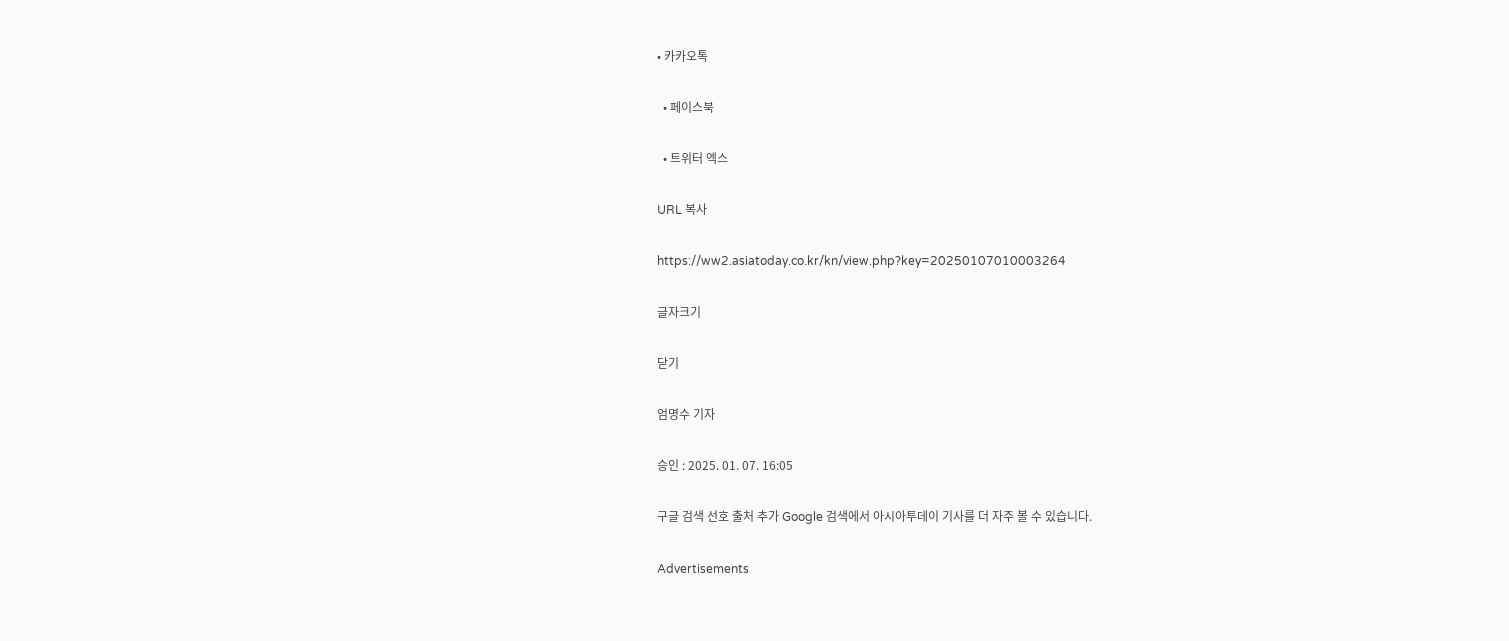• 카카오톡

  • 페이스북

  • 트위터 엑스

URL 복사

https://ww2.asiatoday.co.kr/kn/view.php?key=20250107010003264

글자크기

닫기

엄명수 기자

승인 : 2025. 01. 07. 16:05

구글 검색 선호 출처 추가 Google 검색에서 아시아투데이 기사를 더 자주 볼 수 있습니다.

Advertisements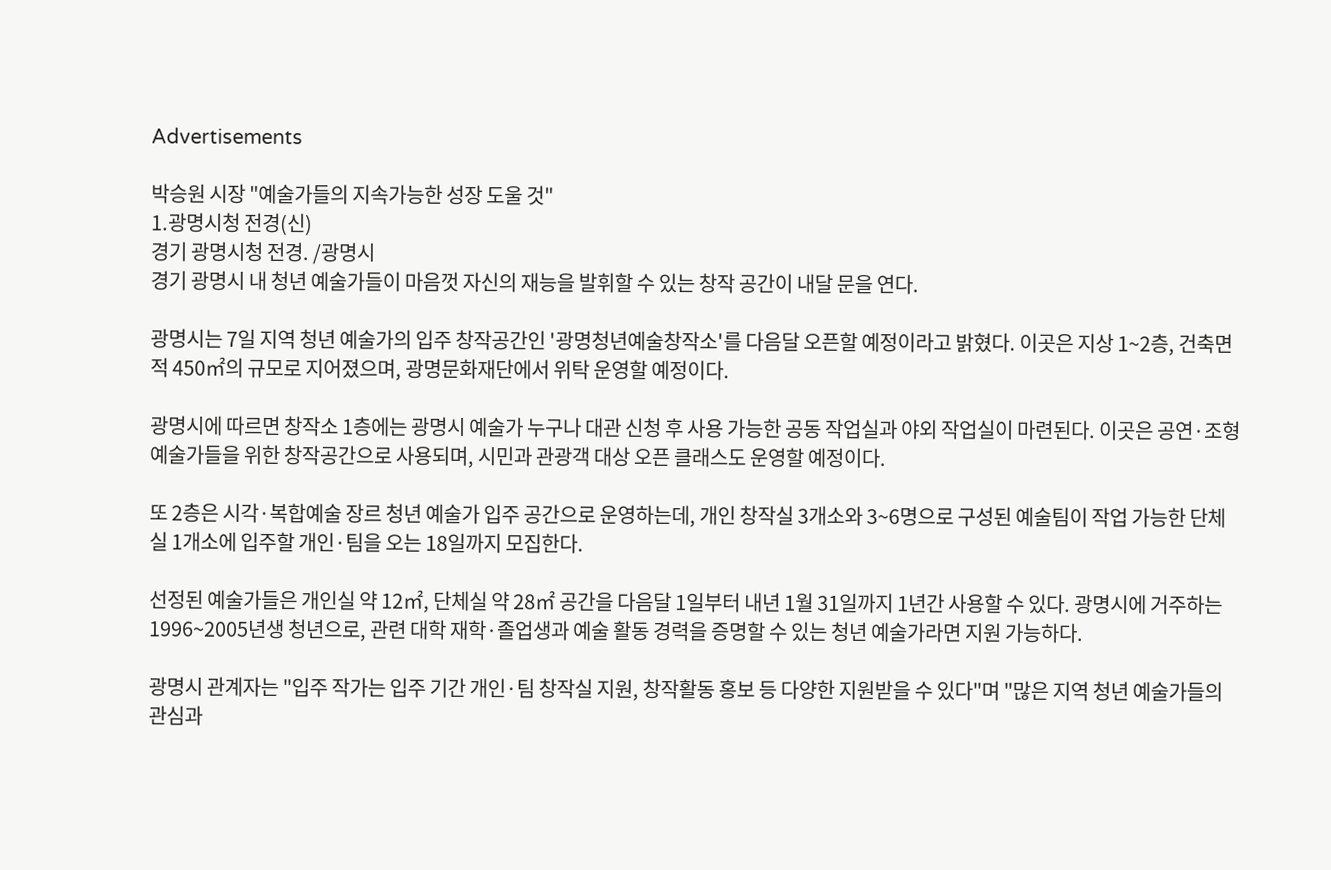Advertisements

박승원 시장 "예술가들의 지속가능한 성장 도울 것"
1.광명시청 전경(신)
경기 광명시청 전경. /광명시
경기 광명시 내 청년 예술가들이 마음껏 자신의 재능을 발휘할 수 있는 창작 공간이 내달 문을 연다.

광명시는 7일 지역 청년 예술가의 입주 창작공간인 '광명청년예술창작소'를 다음달 오픈할 예정이라고 밝혔다. 이곳은 지상 1~2층, 건축면적 450㎡의 규모로 지어졌으며, 광명문화재단에서 위탁 운영할 예정이다.

광명시에 따르면 창작소 1층에는 광명시 예술가 누구나 대관 신청 후 사용 가능한 공동 작업실과 야외 작업실이 마련된다. 이곳은 공연·조형예술가들을 위한 창작공간으로 사용되며, 시민과 관광객 대상 오픈 클래스도 운영할 예정이다.

또 2층은 시각·복합예술 장르 청년 예술가 입주 공간으로 운영하는데, 개인 창작실 3개소와 3~6명으로 구성된 예술팀이 작업 가능한 단체실 1개소에 입주할 개인·팀을 오는 18일까지 모집한다.

선정된 예술가들은 개인실 약 12㎡, 단체실 약 28㎡ 공간을 다음달 1일부터 내년 1월 31일까지 1년간 사용할 수 있다. 광명시에 거주하는 1996~2005년생 청년으로, 관련 대학 재학·졸업생과 예술 활동 경력을 증명할 수 있는 청년 예술가라면 지원 가능하다.

광명시 관계자는 "입주 작가는 입주 기간 개인·팀 창작실 지원, 창작활동 홍보 등 다양한 지원받을 수 있다"며 "많은 지역 청년 예술가들의 관심과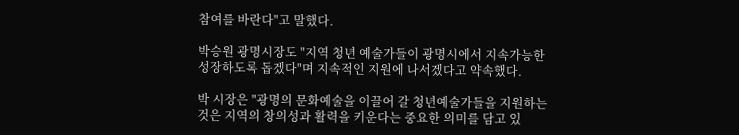참여를 바란다"고 말했다.

박승원 광명시장도 "지역 청년 예술가들이 광명시에서 지속가능한 성장하도록 돕겠다"며 지속적인 지원에 나서겠다고 약속했다.

박 시장은 "광명의 문화예술을 이끌어 갈 청년예술가들을 지원하는 것은 지역의 창의성과 활력을 키운다는 중요한 의미를 담고 있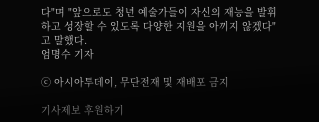다"며 "앞으로도 청년 예술가들이 자신의 재능을 발휘하고 성장할 수 있도록 다양한 지원을 아끼지 않겠다"고 말했다.
엄명수 기자

ⓒ 아시아투데이, 무단전재 및 재배포 금지

기사제보 후원하기